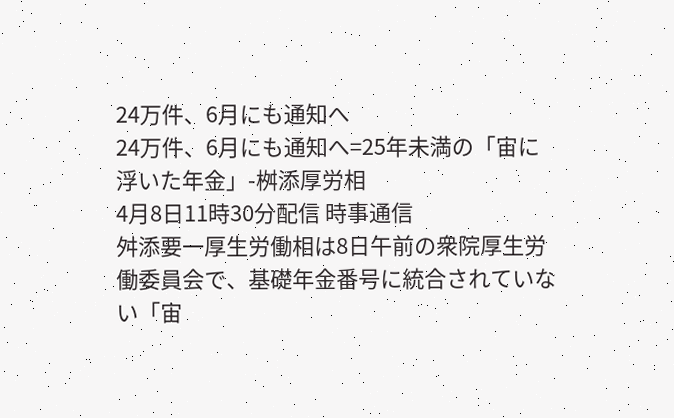24万件、6月にも通知へ
24万件、6月にも通知へ=25年未満の「宙に浮いた年金」-桝添厚労相
4月8日11時30分配信 時事通信
舛添要一厚生労働相は8日午前の衆院厚生労働委員会で、基礎年金番号に統合されていない「宙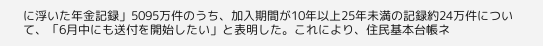に浮いた年金記録」5095万件のうち、加入期間が10年以上25年未満の記録約24万件について、「6月中にも送付を開始したい」と表明した。これにより、住民基本台帳ネ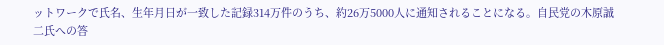ットワークで氏名、生年月日が一致した記録314万件のうち、約26万5000人に通知されることになる。自民党の木原誠二氏への答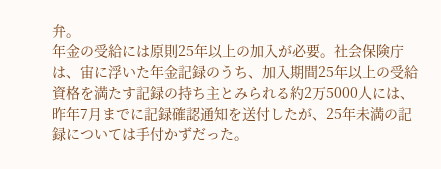弁。
年金の受給には原則25年以上の加入が必要。社会保険庁は、宙に浮いた年金記録のうち、加入期間25年以上の受給資格を満たす記録の持ち主とみられる約2万5000人には、昨年7月までに記録確認通知を送付したが、25年未満の記録については手付かずだった。